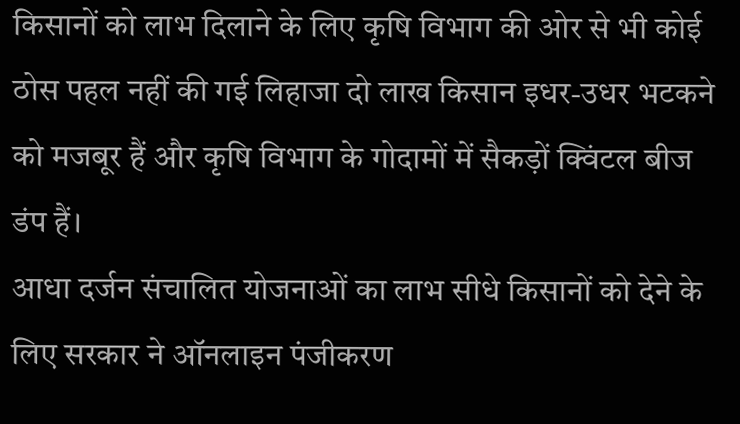किसानों को लाभ दिलाने के लिए कृषि विभाग की ओर से भी कोई ठोस पहल नहीं की गई लिहाजा दो लाख किसान इधर-उधर भटकने को मजबूर हैं और कृषि विभाग के गोदामों में सैकड़ों क्विंटल बीज डंप हैं।
आधा दर्जन संचालित योजनाओं का लाभ सीधे किसानों को देने के लिए सरकार ने ऑनलाइन पंजीकरण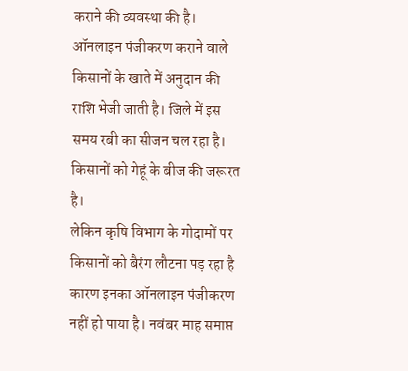कराने की व्यवस्था की है। ऑनलाइन पंजीकरण कराने वाले किसानों के खाते में अनुदान की राशि भेजी जाती है। जिले में इस समय रबी का सीजन चल रहा है। किसानों को गेहूं के बीज की जरूरत है।
लेकिन कृषि विभाग के गोदामों पर किसानों को बैरंग लौटना पड़ रहा है कारण इनका ऑनलाइन पंजीकरण नहीं हो पाया है। नवंबर माह समाप्त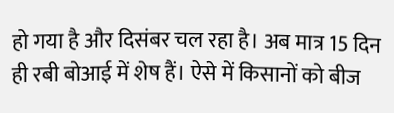हो गया है और दिसंबर चल रहा है। अब मात्र 15 दिन ही रबी बोआई में शेष हैं। ऐसे में किसानों को बीज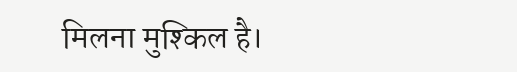मिलना मुश्किल है।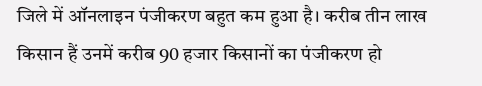जिले में ऑनलाइन पंजीकरण बहुत कम हुआ है। करीब तीन लाख किसान हैं उनमें करीब 90 हजार किसानों का पंजीकरण हो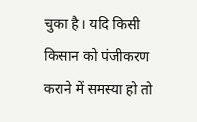चुका है। यदि किसी किसान को पंजीकरण कराने में समस्या हो तो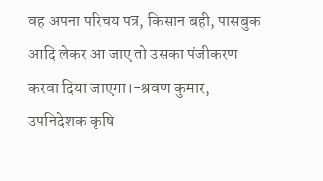वह अपना परिचय पत्र, किसान बही, पासबुक आदि लेकर आ जाए तो उसका पंजीकरण करवा दिया जाएगा।-श्रवण कुमार, उपनिदेशक कृषि